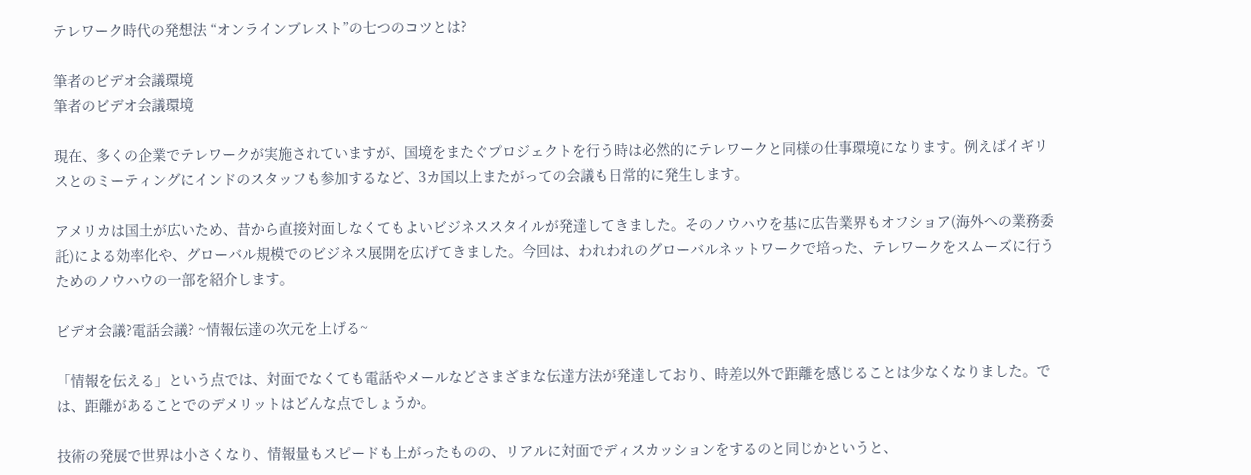テレワーク時代の発想法 “オンラインブレスト”の七つのコツとは?

筆者のビデオ会議環境
筆者のビデオ会議環境

現在、多くの企業でテレワークが実施されていますが、国境をまたぐプロジェクトを行う時は必然的にテレワークと同様の仕事環境になります。例えばイギリスとのミーティングにインドのスタッフも参加するなど、3カ国以上またがっての会議も日常的に発生します。

アメリカは国土が広いため、昔から直接対面しなくてもよいビジネススタイルが発達してきました。そのノウハウを基に広告業界もオフショア(海外への業務委託)による効率化や、グローバル規模でのビジネス展開を広げてきました。今回は、われわれのグローバルネットワークで培った、テレワークをスムーズに行うためのノウハウの一部を紹介します。

ビデオ会議?電話会議? ~情報伝達の次元を上げる~

「情報を伝える」という点では、対面でなくても電話やメールなどさまざまな伝達方法が発達しており、時差以外で距離を感じることは少なくなりました。では、距離があることでのデメリットはどんな点でしょうか。

技術の発展で世界は小さくなり、情報量もスピードも上がったものの、リアルに対面でディスカッションをするのと同じかというと、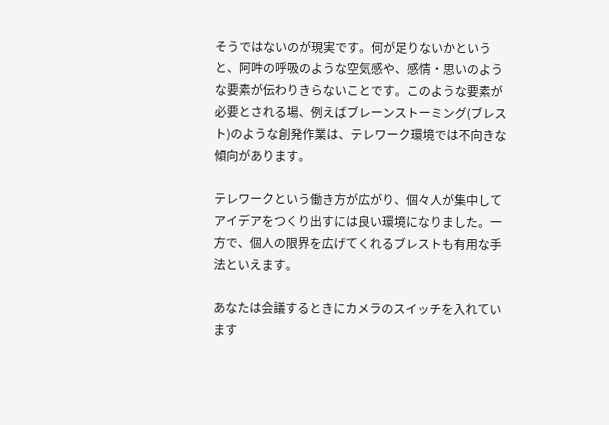そうではないのが現実です。何が足りないかというと、阿吽の呼吸のような空気感や、感情・思いのような要素が伝わりきらないことです。このような要素が必要とされる場、例えばブレーンストーミング(ブレスト)のような創発作業は、テレワーク環境では不向きな傾向があります。

テレワークという働き方が広がり、個々人が集中してアイデアをつくり出すには良い環境になりました。一方で、個人の限界を広げてくれるブレストも有用な手法といえます。

あなたは会議するときにカメラのスイッチを入れています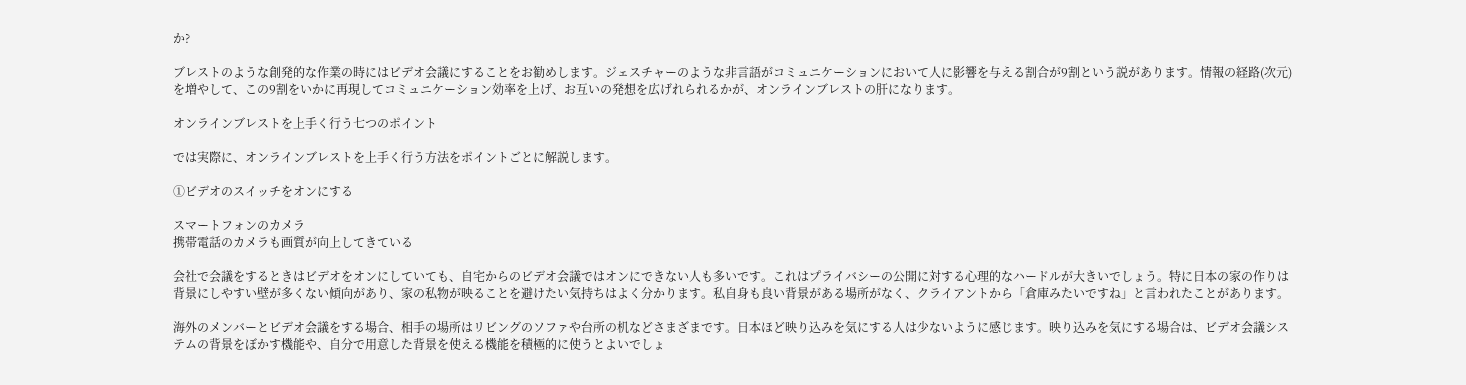か?

ブレストのような創発的な作業の時にはビデオ会議にすることをお勧めします。ジェスチャーのような非言語がコミュニケーションにおいて人に影響を与える割合が9割という説があります。情報の経路(次元)を増やして、この9割をいかに再現してコミュニケーション効率を上げ、お互いの発想を広げれられるかが、オンラインブレストの肝になります。

オンラインブレストを上手く行う七つのポイント

では実際に、オンラインブレストを上手く行う方法をポイントごとに解説します。

①ビデオのスイッチをオンにする

スマートフォンのカメラ
携帯電話のカメラも画質が向上してきている

会社で会議をするときはビデオをオンにしていても、自宅からのビデオ会議ではオンにできない人も多いです。これはプライバシーの公開に対する心理的なハードルが大きいでしょう。特に日本の家の作りは背景にしやすい壁が多くない傾向があり、家の私物が映ることを避けたい気持ちはよく分かります。私自身も良い背景がある場所がなく、クライアントから「倉庫みたいですね」と言われたことがあります。

海外のメンバーとビデオ会議をする場合、相手の場所はリビングのソファや台所の机などさまざまです。日本ほど映り込みを気にする人は少ないように感じます。映り込みを気にする場合は、ビデオ会議システムの背景をぼかす機能や、自分で用意した背景を使える機能を積極的に使うとよいでしょ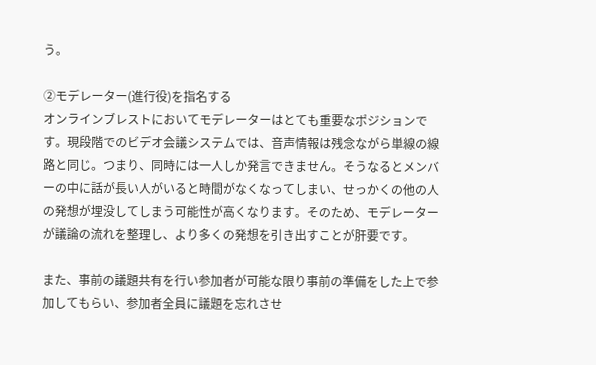う。

②モデレーター(進行役)を指名する
オンラインブレストにおいてモデレーターはとても重要なポジションです。現段階でのビデオ会議システムでは、音声情報は残念ながら単線の線路と同じ。つまり、同時には一人しか発言できません。そうなるとメンバーの中に話が長い人がいると時間がなくなってしまい、せっかくの他の人の発想が埋没してしまう可能性が高くなります。そのため、モデレーターが議論の流れを整理し、より多くの発想を引き出すことが肝要です。

また、事前の議題共有を行い参加者が可能な限り事前の準備をした上で参加してもらい、参加者全員に議題を忘れさせ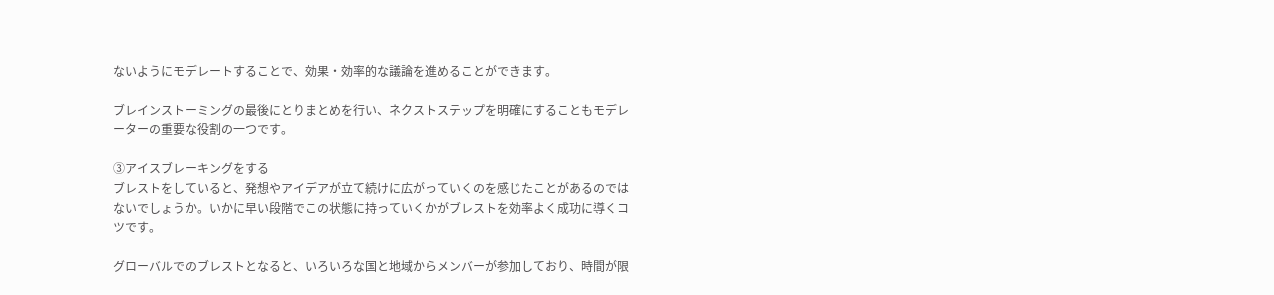ないようにモデレートすることで、効果・効率的な議論を進めることができます。

ブレインストーミングの最後にとりまとめを行い、ネクストステップを明確にすることもモデレーターの重要な役割の一つです。

③アイスブレーキングをする
ブレストをしていると、発想やアイデアが立て続けに広がっていくのを感じたことがあるのではないでしょうか。いかに早い段階でこの状態に持っていくかがブレストを効率よく成功に導くコツです。

グローバルでのブレストとなると、いろいろな国と地域からメンバーが参加しており、時間が限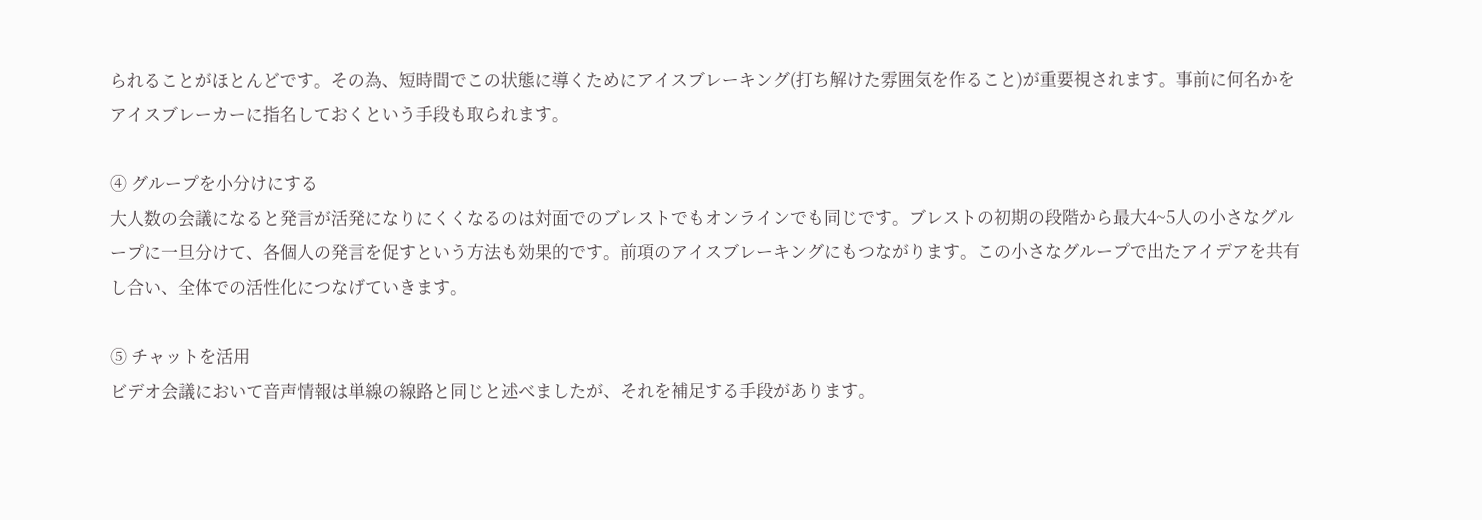られることがほとんどです。その為、短時間でこの状態に導くためにアイスブレーキング(打ち解けた雰囲気を作ること)が重要視されます。事前に何名かをアイスブレーカーに指名しておくという手段も取られます。

④ グループを小分けにする
大人数の会議になると発言が活発になりにくくなるのは対面でのブレストでもオンラインでも同じです。ブレストの初期の段階から最大4~5人の小さなグループに一旦分けて、各個人の発言を促すという方法も効果的です。前項のアイスブレーキングにもつながります。この小さなグループで出たアイデアを共有し合い、全体での活性化につなげていきます。

⑤ チャットを活用
ビデオ会議において音声情報は単線の線路と同じと述べましたが、それを補足する手段があります。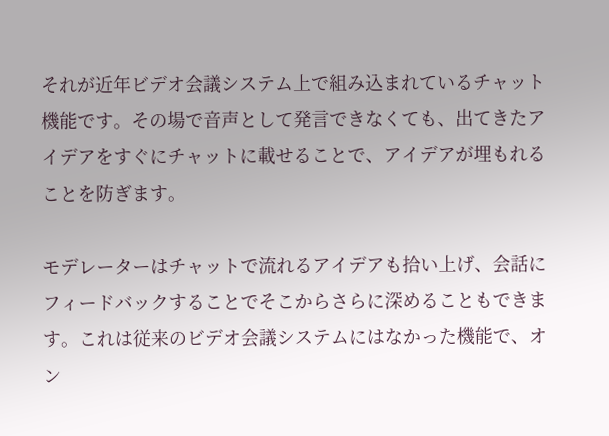それが近年ビデオ会議システム上で組み込まれているチャット機能です。その場で音声として発言できなくても、出てきたアイデアをすぐにチャットに載せることで、アイデアが埋もれることを防ぎます。

モデレーターはチャットで流れるアイデアも拾い上げ、会話にフィードバックすることでそこからさらに深めることもできます。これは従来のビデオ会議システムにはなかった機能で、オン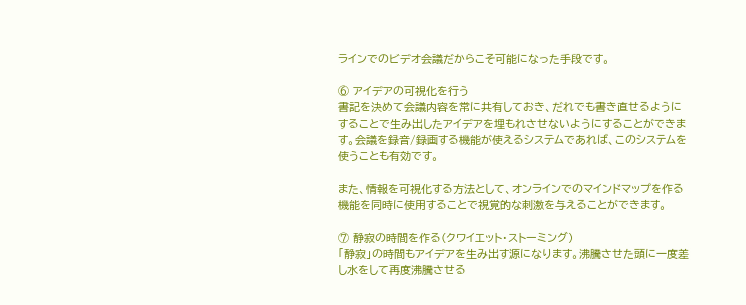ラインでのビデオ会議だからこそ可能になった手段です。

⑥ アイデアの可視化を行う
書記を決めて会議内容を常に共有しておき、だれでも書き直せるようにすることで生み出したアイデアを埋もれさせないようにすることができます。会議を録音/録画する機能が使えるシステムであれば、このシステムを使うことも有効です。

また、情報を可視化する方法として、オンラインでのマインドマップを作る機能を同時に使用することで視覚的な刺激を与えることができます。

⑦ 静寂の時間を作る(クワイエット・ストーミング)
「静寂」の時間もアイデアを生み出す源になります。沸騰させた頭に一度差し水をして再度沸騰させる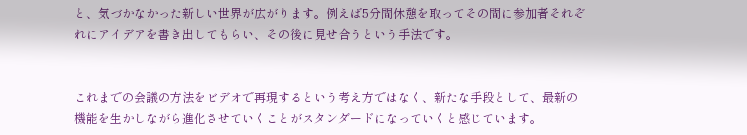と、気づかなかった新しい世界が広がります。例えば5分間休憩を取ってその間に参加者それぞれにアイデアを書き出してもらい、その後に見せ合うという手法です。


これまでの会議の方法をビデオで再現するという考え方ではなく、新たな手段として、最新の機能を生かしながら進化させていくことがスタンダードになっていくと感じています。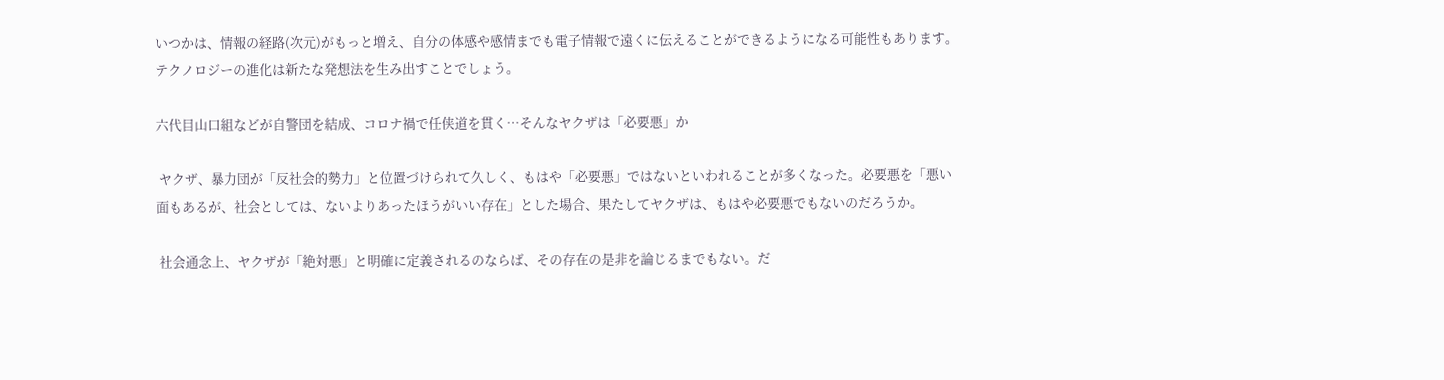いつかは、情報の経路(次元)がもっと増え、自分の体感や感情までも電子情報で遠くに伝えることができるようになる可能性もあります。テクノロジーの進化は新たな発想法を生み出すことでしょう。

六代目山口組などが自警団を結成、コロナ禍で任侠道を貫く…そんなヤクザは「必要悪」か

 ヤクザ、暴力団が「反社会的勢力」と位置づけられて久しく、もはや「必要悪」ではないといわれることが多くなった。必要悪を「悪い面もあるが、社会としては、ないよりあったほうがいい存在」とした場合、果たしてヤクザは、もはや必要悪でもないのだろうか。

 社会通念上、ヤクザが「絶対悪」と明確に定義されるのならば、その存在の是非を論じるまでもない。だ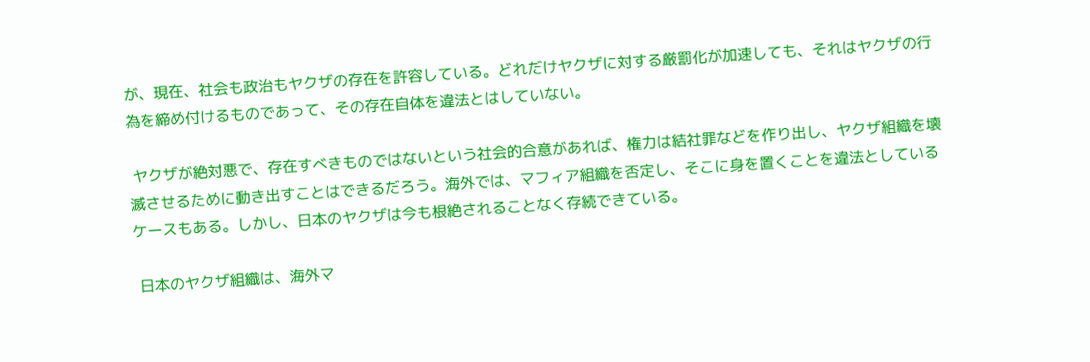が、現在、社会も政治もヤクザの存在を許容している。どれだけヤクザに対する厳罰化が加速しても、それはヤクザの行為を締め付けるものであって、その存在自体を違法とはしていない。

 ヤクザが絶対悪で、存在すべきものではないという社会的合意があれば、権力は結社罪などを作り出し、ヤクザ組織を壊滅させるために動き出すことはできるだろう。海外では、マフィア組織を否定し、そこに身を置くことを違法としているケースもある。しかし、日本のヤクザは今も根絶されることなく存続できている。

 日本のヤクザ組織は、海外マ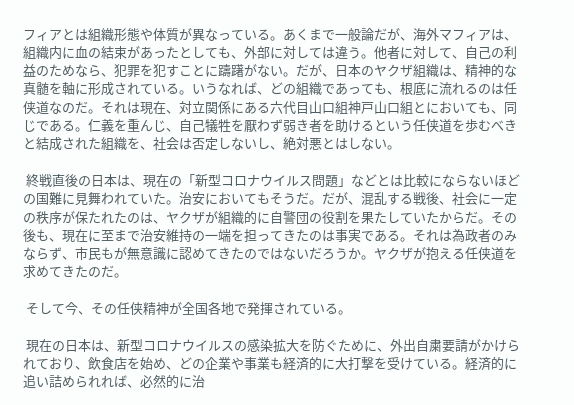フィアとは組織形態や体質が異なっている。あくまで一般論だが、海外マフィアは、組織内に血の結束があったとしても、外部に対しては違う。他者に対して、自己の利益のためなら、犯罪を犯すことに躊躇がない。だが、日本のヤクザ組織は、精神的な真髄を軸に形成されている。いうなれば、どの組織であっても、根底に流れるのは任侠道なのだ。それは現在、対立関係にある六代目山口組神戸山口組とにおいても、同じである。仁義を重んじ、自己犠牲を厭わず弱き者を助けるという任侠道を歩むべきと結成された組織を、社会は否定しないし、絶対悪とはしない。

 終戦直後の日本は、現在の「新型コロナウイルス問題」などとは比較にならないほどの国難に見舞われていた。治安においてもそうだ。だが、混乱する戦後、社会に一定の秩序が保たれたのは、ヤクザが組織的に自警団の役割を果たしていたからだ。その後も、現在に至まで治安維持の一端を担ってきたのは事実である。それは為政者のみならず、市民もが無意識に認めてきたのではないだろうか。ヤクザが抱える任侠道を求めてきたのだ。

 そして今、その任侠精神が全国各地で発揮されている。

 現在の日本は、新型コロナウイルスの感染拡大を防ぐために、外出自粛要請がかけられており、飲食店を始め、どの企業や事業も経済的に大打撃を受けている。経済的に追い詰められれば、必然的に治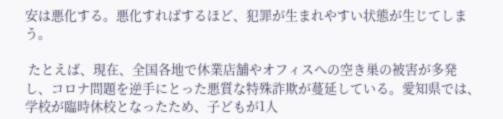安は悪化する。悪化すればするほど、犯罪が生まれやすい状態が生じてしまう。

 たとえば、現在、全国各地で休業店舗やオフィスへの空き巣の被害が多発し、コロナ問題を逆手にとった悪質な特殊詐欺が蔓延している。愛知県では、学校が臨時休校となったため、子どもが1人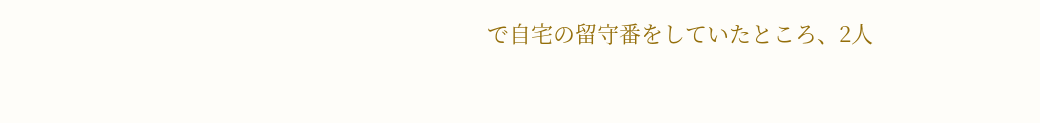で自宅の留守番をしていたところ、2人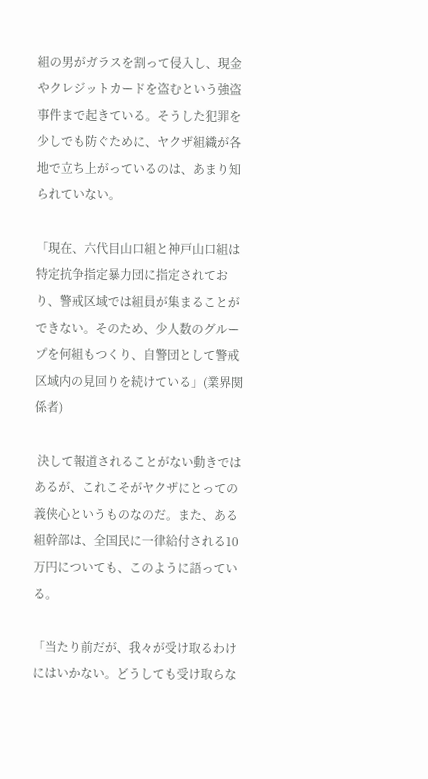組の男がガラスを割って侵入し、現金やクレジットカードを盗むという強盗事件まで起きている。そうした犯罪を少しでも防ぐために、ヤクザ組織が各地で立ち上がっているのは、あまり知られていない。

「現在、六代目山口組と神戸山口組は特定抗争指定暴力団に指定されており、警戒区域では組員が集まることができない。そのため、少人数のグループを何組もつくり、自警団として警戒区域内の見回りを続けている」(業界関係者)

 決して報道されることがない動きではあるが、これこそがヤクザにとっての義侠心というものなのだ。また、ある組幹部は、全国民に一律給付される10万円についても、このように語っている。

「当たり前だが、我々が受け取るわけにはいかない。どうしても受け取らな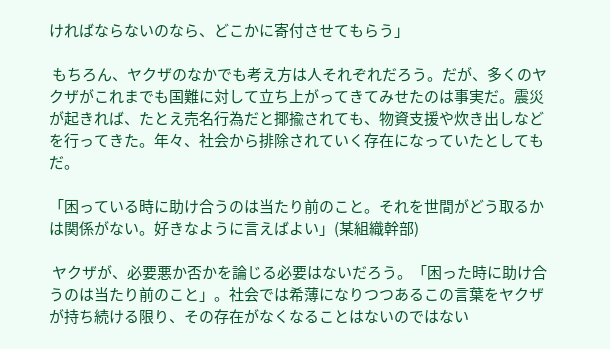ければならないのなら、どこかに寄付させてもらう」

 もちろん、ヤクザのなかでも考え方は人それぞれだろう。だが、多くのヤクザがこれまでも国難に対して立ち上がってきてみせたのは事実だ。震災が起きれば、たとえ売名行為だと揶揄されても、物資支援や炊き出しなどを行ってきた。年々、社会から排除されていく存在になっていたとしてもだ。

「困っている時に助け合うのは当たり前のこと。それを世間がどう取るかは関係がない。好きなように言えばよい」(某組織幹部)

 ヤクザが、必要悪か否かを論じる必要はないだろう。「困った時に助け合うのは当たり前のこと」。社会では希薄になりつつあるこの言葉をヤクザが持ち続ける限り、その存在がなくなることはないのではない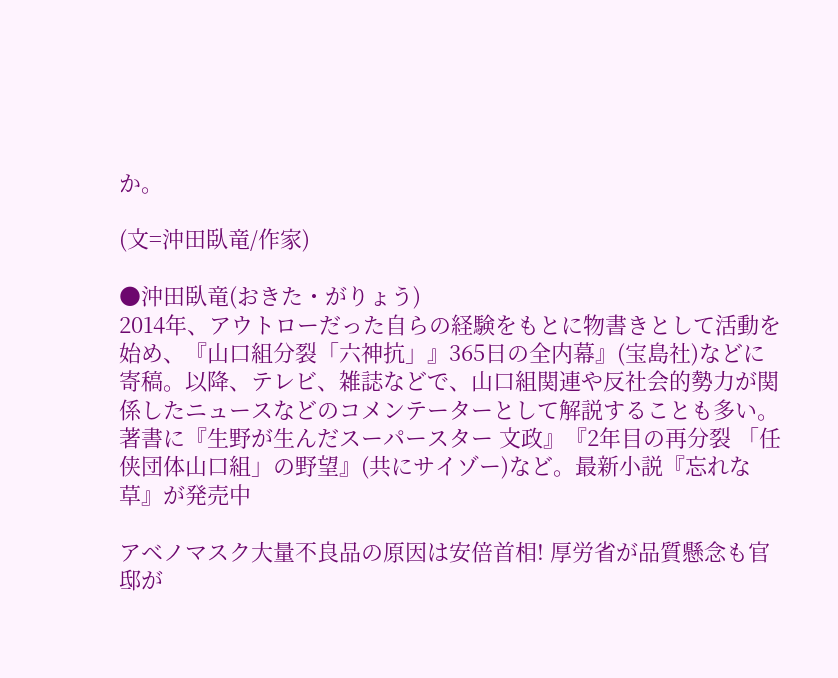か。

(文=沖田臥竜/作家)

●沖田臥竜(おきた・がりょう)
2014年、アウトローだった自らの経験をもとに物書きとして活動を始め、『山口組分裂「六神抗」』365日の全内幕』(宝島社)などに寄稿。以降、テレビ、雑誌などで、山口組関連や反社会的勢力が関係したニュースなどのコメンテーターとして解説することも多い。著書に『生野が生んだスーパースター 文政』『2年目の再分裂 「任侠団体山口組」の野望』(共にサイゾー)など。最新小説『忘れな草』が発売中

アベノマスク大量不良品の原因は安倍首相! 厚労省が品質懸念も官邸が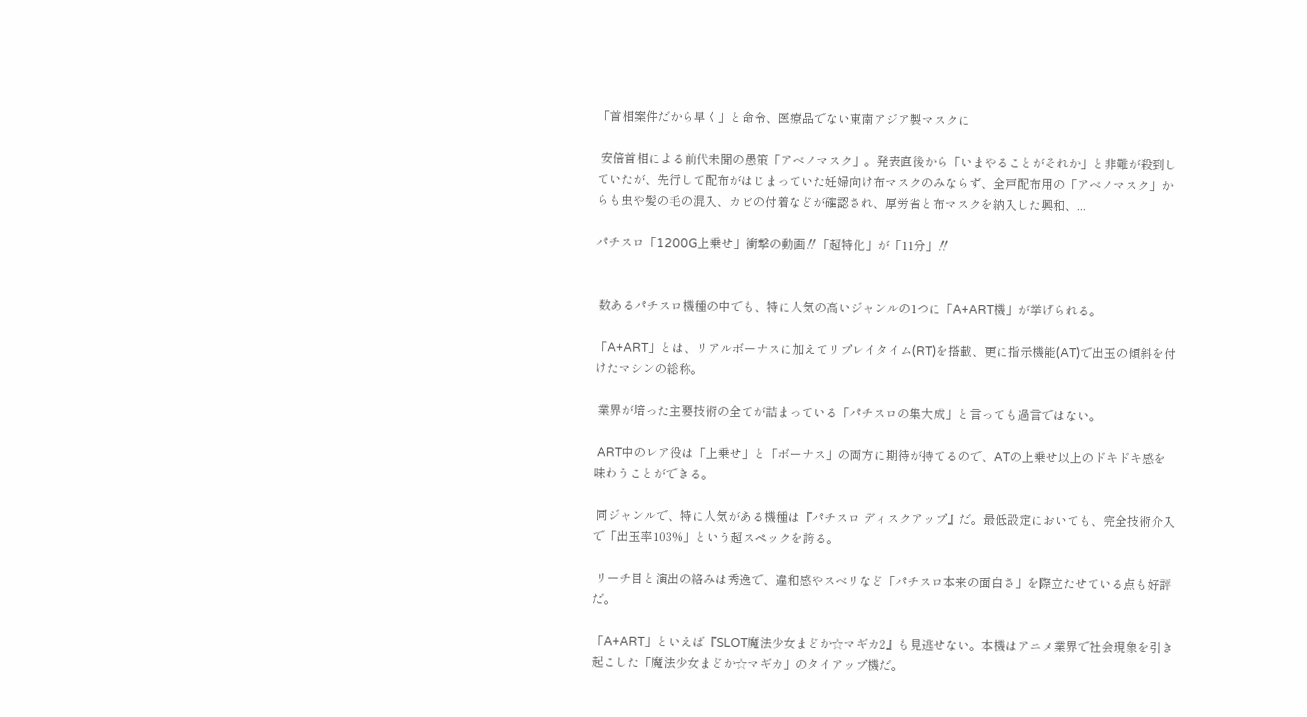「首相案件だから早く」と命令、医療品でない東南アジア製マスクに

 安倍首相による前代未聞の愚策「アベノマスク」。発表直後から「いまやることがそれか」と非難が殺到していたが、先行して配布がはじまっていた妊婦向け布マスクのみならず、全戸配布用の「アベノマスク」からも虫や髪の毛の混入、カビの付着などが確認され、厚労省と布マスクを納入した興和、...

パチスロ「1200G上乗せ」衝撃の動画‼「超特化」が「11分」‼


 数あるパチスロ機種の中でも、特に人気の高いジャンルの1つに「A+ART機」が挙げられる。

「A+ART」とは、リアルボーナスに加えてリプレイタイム(RT)を搭載、更に指示機能(AT)で出玉の傾斜を付けたマシンの総称。

 業界が培った主要技術の全てが詰まっている「パチスロの集大成」と言っても過言ではない。

 ART中のレア役は「上乗せ」と「ボーナス」の両方に期待が持てるので、ATの上乗せ以上のドキドキ感を味わうことができる。

 同ジャンルで、特に人気がある機種は『パチスロ ディスクアップ』だ。最低設定においても、完全技術介入で「出玉率103%」という超スペックを誇る。

 リーチ目と演出の絡みは秀逸で、違和感やスベリなど「パチスロ本来の面白さ」を際立たせている点も好評だ。

「A+ART」といえば『SLOT魔法少女まどか☆マギカ2』も見逃せない。本機はアニメ業界で社会現象を引き起こした「魔法少女まどか☆マギカ」のタイアップ機だ。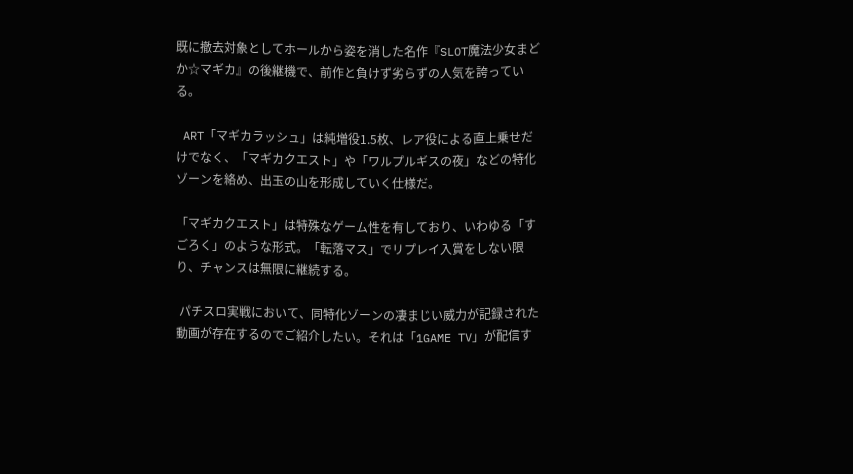既に撤去対象としてホールから姿を消した名作『SLOT魔法少女まどか☆マギカ』の後継機で、前作と負けず劣らずの人気を誇っている。

 ART「マギカラッシュ」は純増役1.5枚、レア役による直上乗せだけでなく、「マギカクエスト」や「ワルプルギスの夜」などの特化ゾーンを絡め、出玉の山を形成していく仕様だ。

「マギカクエスト」は特殊なゲーム性を有しており、いわゆる「すごろく」のような形式。「転落マス」でリプレイ入賞をしない限り、チャンスは無限に継続する。

 パチスロ実戦において、同特化ゾーンの凄まじい威力が記録された動画が存在するのでご紹介したい。それは「1GAME TV」が配信す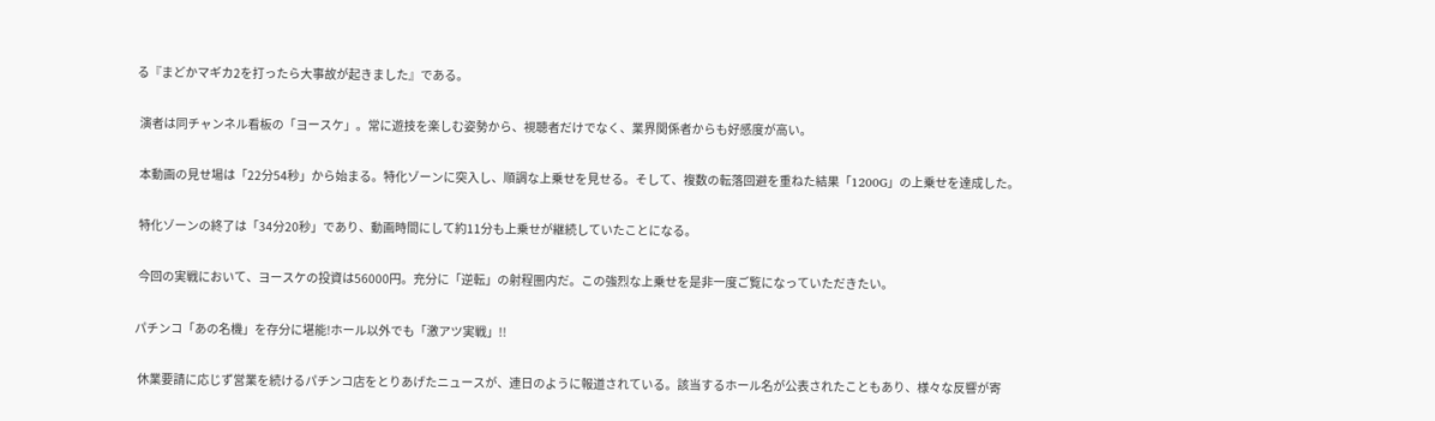る『まどかマギカ2を打ったら大事故が起きました』である。

 演者は同チャンネル看板の「ヨースケ」。常に遊技を楽しむ姿勢から、視聴者だけでなく、業界関係者からも好感度が高い。

 本動画の見せ場は「22分54秒」から始まる。特化ゾーンに突入し、順調な上乗せを見せる。そして、複数の転落回避を重ねた結果「1200G」の上乗せを達成した。

 特化ゾーンの終了は「34分20秒」であり、動画時間にして約11分も上乗せが継続していたことになる。

 今回の実戦において、ヨースケの投資は56000円。充分に「逆転」の射程圏内だ。この強烈な上乗せを是非一度ご覧になっていただきたい。

パチンコ「あの名機」を存分に堪能!ホール以外でも「激アツ実戦」!!

 休業要請に応じず営業を続けるパチンコ店をとりあげたニュースが、連日のように報道されている。該当するホール名が公表されたこともあり、様々な反響が寄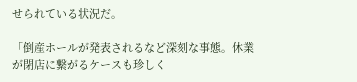せられている状況だ。

「倒産ホールが発表されるなど深刻な事態。休業が閉店に繋がるケースも珍しく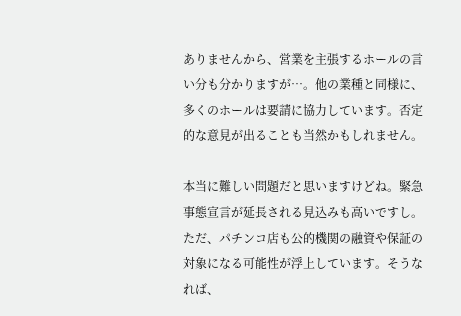ありませんから、営業を主張するホールの言い分も分かりますが…。他の業種と同様に、多くのホールは要請に協力しています。否定的な意見が出ることも当然かもしれません。

本当に難しい問題だと思いますけどね。緊急事態宣言が延長される見込みも高いですし。ただ、パチンコ店も公的機関の融資や保証の対象になる可能性が浮上しています。そうなれば、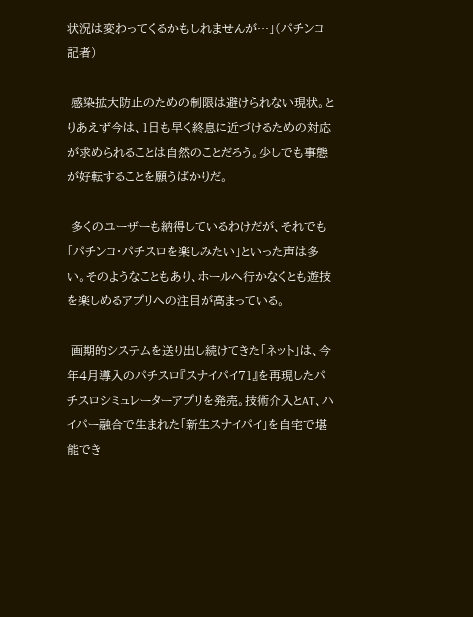状況は変わってくるかもしれませんが…」(パチンコ記者)

 感染拡大防止のための制限は避けられない現状。とりあえず今は、1日も早く終息に近づけるための対応が求められることは自然のことだろう。少しでも事態が好転することを願うばかりだ。

 多くのユーザーも納得しているわけだが、それでも「パチンコ・パチスロを楽しみたい」といった声は多い。そのようなこともあり、ホールへ行かなくとも遊技を楽しめるアプリへの注目が高まっている。

 画期的システムを送り出し続けてきた「ネット」は、今年4月導入のパチスロ『スナイパイ71』を再現したパチスロシミュレーターアプリを発売。技術介入とAT、ハイパー融合で生まれた「新生スナイパイ」を自宅で堪能でき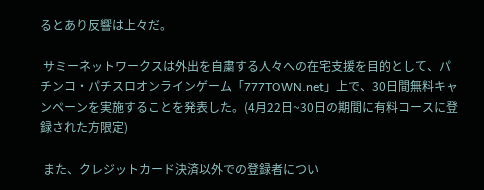るとあり反響は上々だ。

 サミーネットワークスは外出を自粛する人々への在宅支援を目的として、パチンコ・パチスロオンラインゲーム「777TOWN.net」上で、30日間無料キャンペーンを実施することを発表した。(4月22日~30日の期間に有料コースに登録された方限定)

 また、クレジットカード決済以外での登録者につい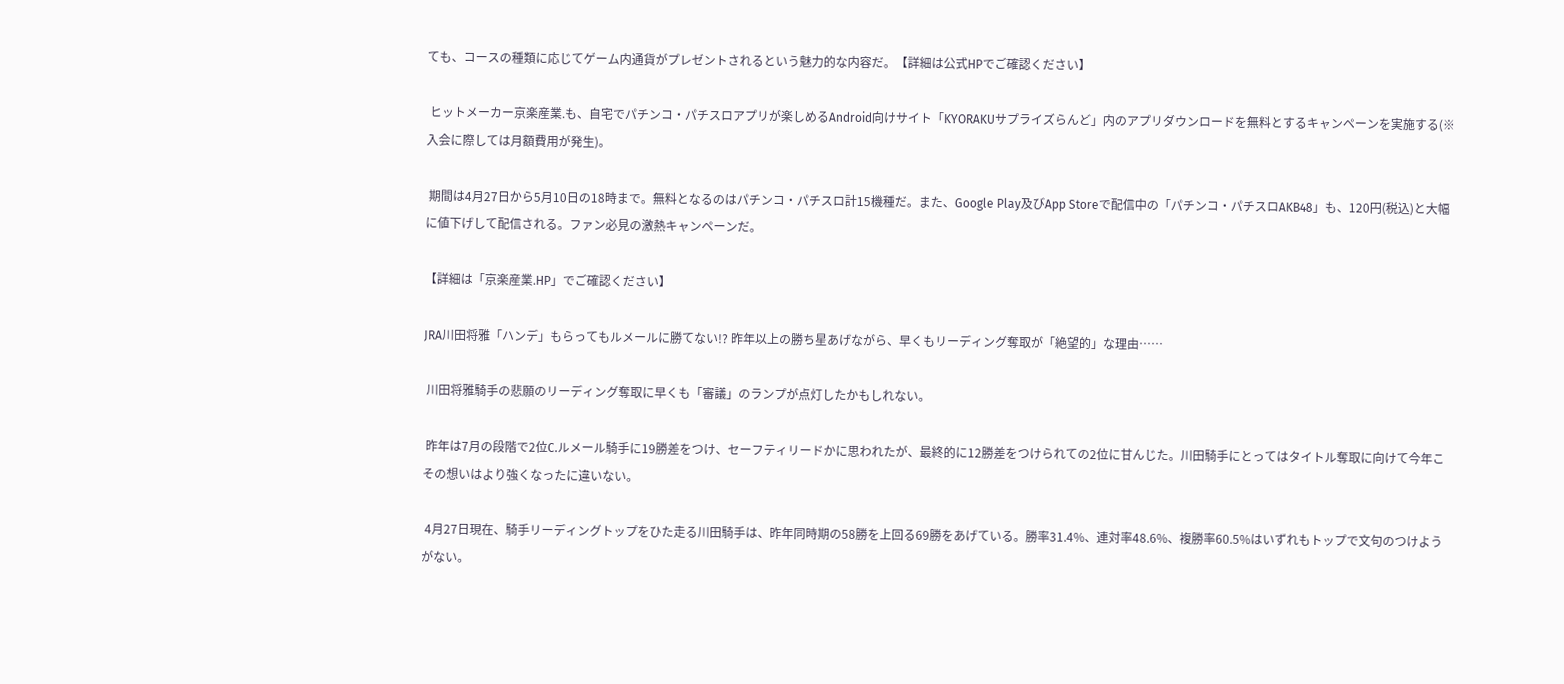ても、コースの種類に応じてゲーム内通貨がプレゼントされるという魅力的な内容だ。【詳細は公式HPでご確認ください】

 ヒットメーカー京楽産業.も、自宅でパチンコ・パチスロアプリが楽しめるAndroid向けサイト「KYORAKUサプライズらんど」内のアプリダウンロードを無料とするキャンペーンを実施する(※入会に際しては月額費用が発生)。

 期間は4月27日から5月10日の18時まで。無料となるのはパチンコ・パチスロ計15機種だ。また、Google Play及びApp Storeで配信中の「パチンコ・パチスロAKB48」も、120円(税込)と大幅に値下げして配信される。ファン必見の激熱キャンペーンだ。

【詳細は「京楽産業.HP」でご確認ください】

JRA川田将雅「ハンデ」もらってもルメールに勝てない!? 昨年以上の勝ち星あげながら、早くもリーディング奪取が「絶望的」な理由……

 川田将雅騎手の悲願のリーディング奪取に早くも「審議」のランプが点灯したかもしれない。

 昨年は7月の段階で2位C.ルメール騎手に19勝差をつけ、セーフティリードかに思われたが、最終的に12勝差をつけられての2位に甘んじた。川田騎手にとってはタイトル奪取に向けて今年こその想いはより強くなったに違いない。

 4月27日現在、騎手リーディングトップをひた走る川田騎手は、昨年同時期の58勝を上回る69勝をあげている。勝率31.4%、連対率48.6%、複勝率60.5%はいずれもトップで文句のつけようがない。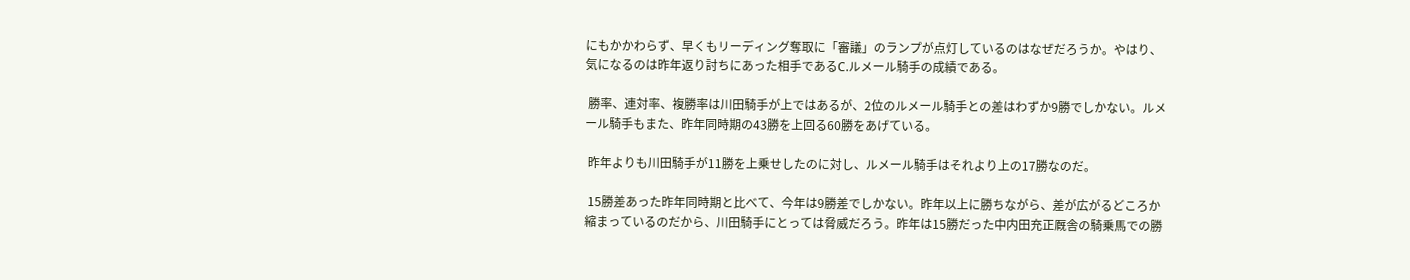にもかかわらず、早くもリーディング奪取に「審議」のランプが点灯しているのはなぜだろうか。やはり、気になるのは昨年返り討ちにあった相手であるC.ルメール騎手の成績である。

 勝率、連対率、複勝率は川田騎手が上ではあるが、2位のルメール騎手との差はわずか9勝でしかない。ルメール騎手もまた、昨年同時期の43勝を上回る60勝をあげている。

 昨年よりも川田騎手が11勝を上乗せしたのに対し、ルメール騎手はそれより上の17勝なのだ。

 15勝差あった昨年同時期と比べて、今年は9勝差でしかない。昨年以上に勝ちながら、差が広がるどころか縮まっているのだから、川田騎手にとっては脅威だろう。昨年は15勝だった中内田充正厩舎の騎乗馬での勝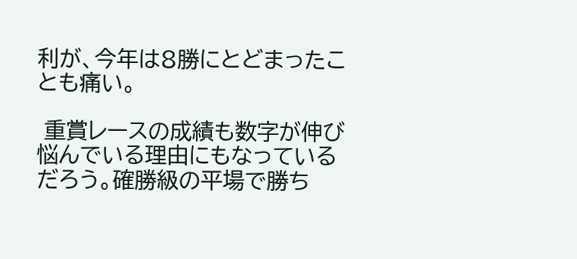利が、今年は8勝にとどまったことも痛い。

 重賞レースの成績も数字が伸び悩んでいる理由にもなっているだろう。確勝級の平場で勝ち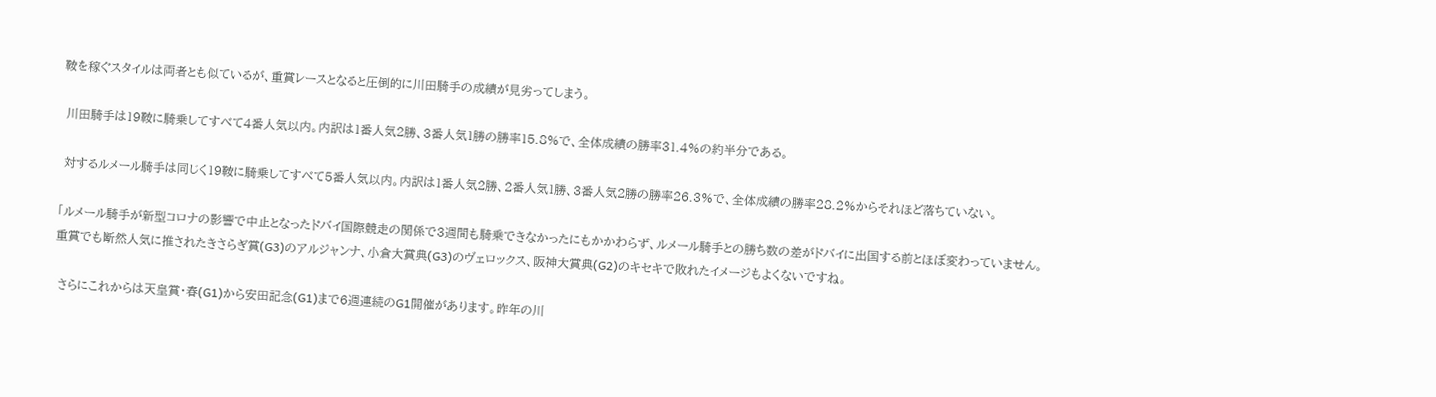鞍を稼ぐスタイルは両者とも似ているが、重賞レースとなると圧倒的に川田騎手の成績が見劣ってしまう。

 川田騎手は19鞍に騎乗してすべて4番人気以内。内訳は1番人気2勝、3番人気1勝の勝率15.8%で、全体成績の勝率31.4%の約半分である。

 対するルメール騎手は同じく19鞍に騎乗してすべて5番人気以内。内訳は1番人気2勝、2番人気1勝、3番人気2勝の勝率26.3%で、全体成績の勝率28.2%からそれほど落ちていない。

「ルメール騎手が新型コロナの影響で中止となったドバイ国際競走の関係で3週間も騎乗できなかったにもかかわらず、ルメール騎手との勝ち数の差がドバイに出国する前とほぼ変わっていません。重賞でも断然人気に推されたきさらぎ賞(G3)のアルジャンナ、小倉大賞典(G3)のヴェロックス、阪神大賞典(G2)のキセキで敗れたイメージもよくないですね。

 さらにこれからは天皇賞・春(G1)から安田記念(G1)まで6週連続のG1開催があります。昨年の川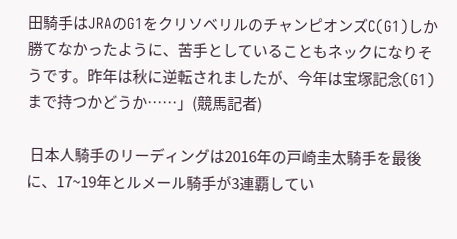田騎手はJRAのG1をクリソベリルのチャンピオンズC(G1)しか勝てなかったように、苦手としていることもネックになりそうです。昨年は秋に逆転されましたが、今年は宝塚記念(G1)まで持つかどうか……」(競馬記者)

 日本人騎手のリーディングは2016年の戸崎圭太騎手を最後に、17~19年とルメール騎手が3連覇してい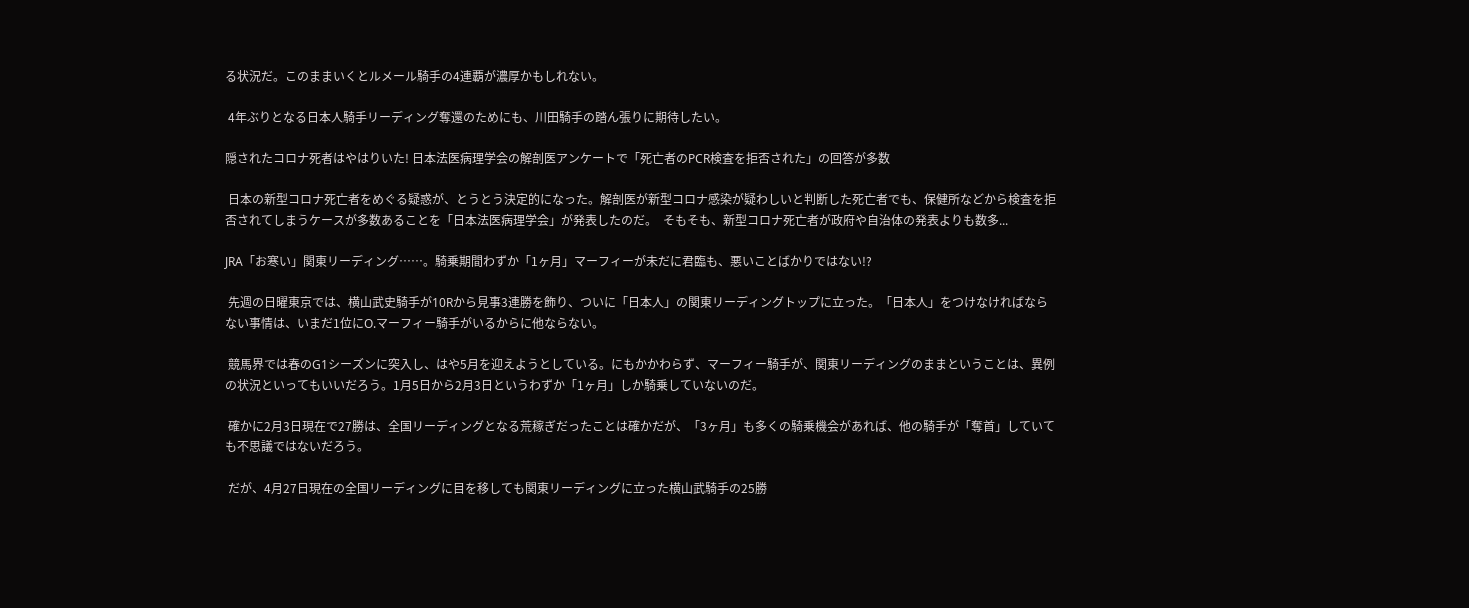る状況だ。このままいくとルメール騎手の4連覇が濃厚かもしれない。

 4年ぶりとなる日本人騎手リーディング奪還のためにも、川田騎手の踏ん張りに期待したい。

隠されたコロナ死者はやはりいた! 日本法医病理学会の解剖医アンケートで「死亡者のPCR検査を拒否された」の回答が多数

 日本の新型コロナ死亡者をめぐる疑惑が、とうとう決定的になった。解剖医が新型コロナ感染が疑わしいと判断した死亡者でも、保健所などから検査を拒否されてしまうケースが多数あることを「日本法医病理学会」が発表したのだ。  そもそも、新型コロナ死亡者が政府や自治体の発表よりも数多...

JRA「お寒い」関東リーディング……。騎乗期間わずか「1ヶ月」マーフィーが未だに君臨も、悪いことばかりではない!?

 先週の日曜東京では、横山武史騎手が10Rから見事3連勝を飾り、ついに「日本人」の関東リーディングトップに立った。「日本人」をつけなければならない事情は、いまだ1位にO.マーフィー騎手がいるからに他ならない。

 競馬界では春のG1シーズンに突入し、はや5月を迎えようとしている。にもかかわらず、マーフィー騎手が、関東リーディングのままということは、異例の状況といってもいいだろう。1月5日から2月3日というわずか「1ヶ月」しか騎乗していないのだ。

 確かに2月3日現在で27勝は、全国リーディングとなる荒稼ぎだったことは確かだが、「3ヶ月」も多くの騎乗機会があれば、他の騎手が「奪首」していても不思議ではないだろう。

 だが、4月27日現在の全国リーディングに目を移しても関東リーディングに立った横山武騎手の25勝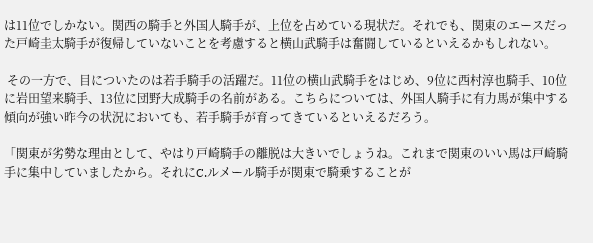は11位でしかない。関西の騎手と外国人騎手が、上位を占めている現状だ。それでも、関東のエースだった戸崎圭太騎手が復帰していないことを考慮すると横山武騎手は奮闘しているといえるかもしれない。

 その一方で、目についたのは若手騎手の活躍だ。11位の横山武騎手をはじめ、9位に西村淳也騎手、10位に岩田望来騎手、13位に団野大成騎手の名前がある。こちらについては、外国人騎手に有力馬が集中する傾向が強い昨今の状況においても、若手騎手が育ってきているといえるだろう。

「関東が劣勢な理由として、やはり戸崎騎手の離脱は大きいでしょうね。これまで関東のいい馬は戸崎騎手に集中していましたから。それにC.ルメール騎手が関東で騎乗することが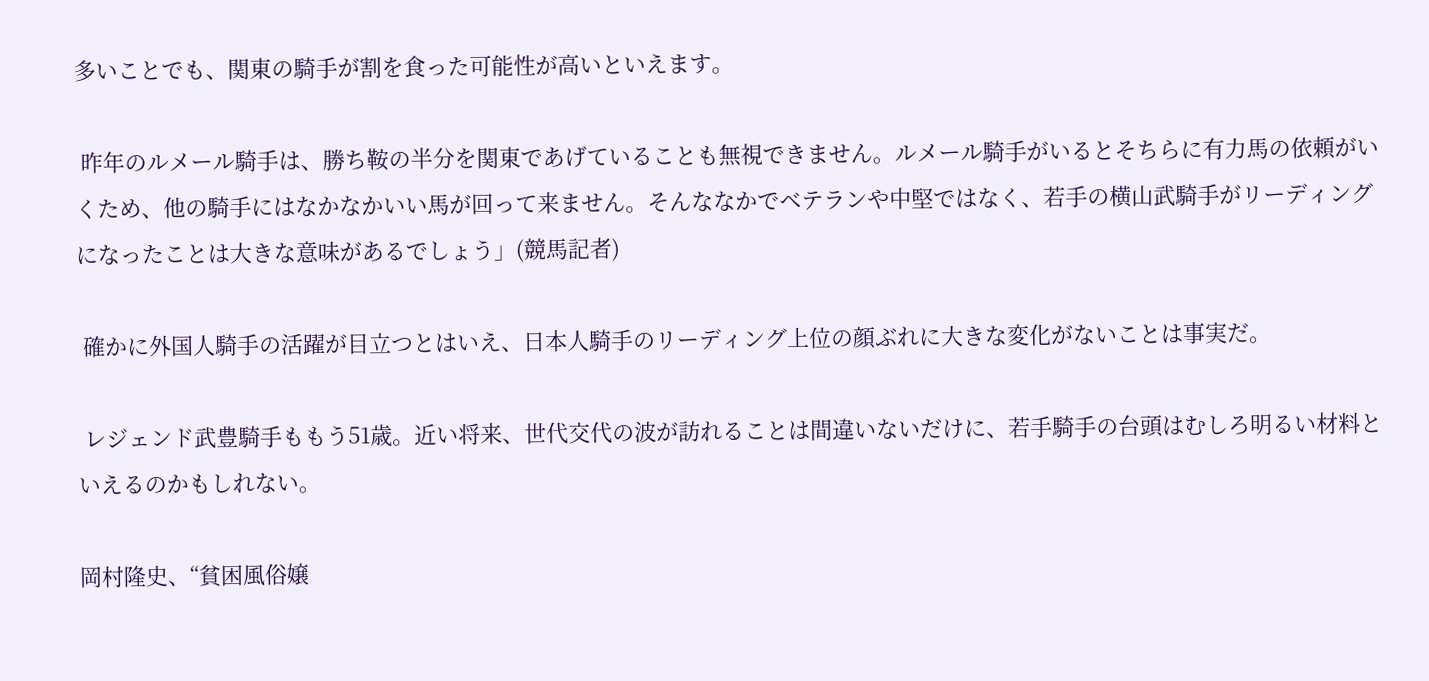多いことでも、関東の騎手が割を食った可能性が高いといえます。

 昨年のルメール騎手は、勝ち鞍の半分を関東であげていることも無視できません。ルメール騎手がいるとそちらに有力馬の依頼がいくため、他の騎手にはなかなかいい馬が回って来ません。そんななかでベテランや中堅ではなく、若手の横山武騎手がリーディングになったことは大きな意味があるでしょう」(競馬記者)

 確かに外国人騎手の活躍が目立つとはいえ、日本人騎手のリーディング上位の顔ぶれに大きな変化がないことは事実だ。

 レジェンド武豊騎手ももう51歳。近い将来、世代交代の波が訪れることは間違いないだけに、若手騎手の台頭はむしろ明るい材料といえるのかもしれない。

岡村隆史、“貧困風俗嬢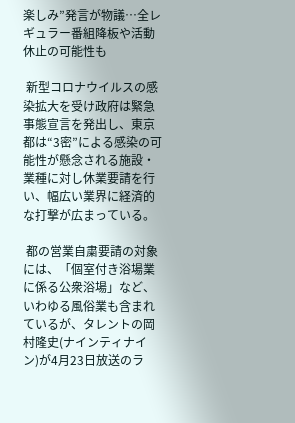楽しみ”発言が物議…全レギュラー番組降板や活動休止の可能性も

 新型コロナウイルスの感染拡大を受け政府は緊急事態宣言を発出し、東京都は“3密”による感染の可能性が懸念される施設・業種に対し休業要請を行い、幅広い業界に経済的な打撃が広まっている。

 都の営業自粛要請の対象には、「個室付き浴場業に係る公衆浴場」など、いわゆる風俗業も含まれているが、タレントの岡村隆史(ナインティナイン)が4月23日放送のラ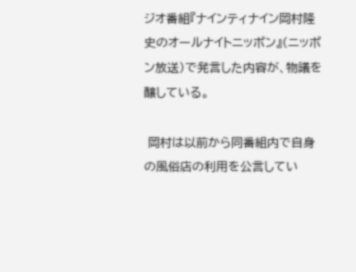ジオ番組『ナインティナイン岡村隆史のオールナイトニッポン』(ニッポン放送)で発言した内容が、物議を醸している。

 岡村は以前から同番組内で自身の風俗店の利用を公言してい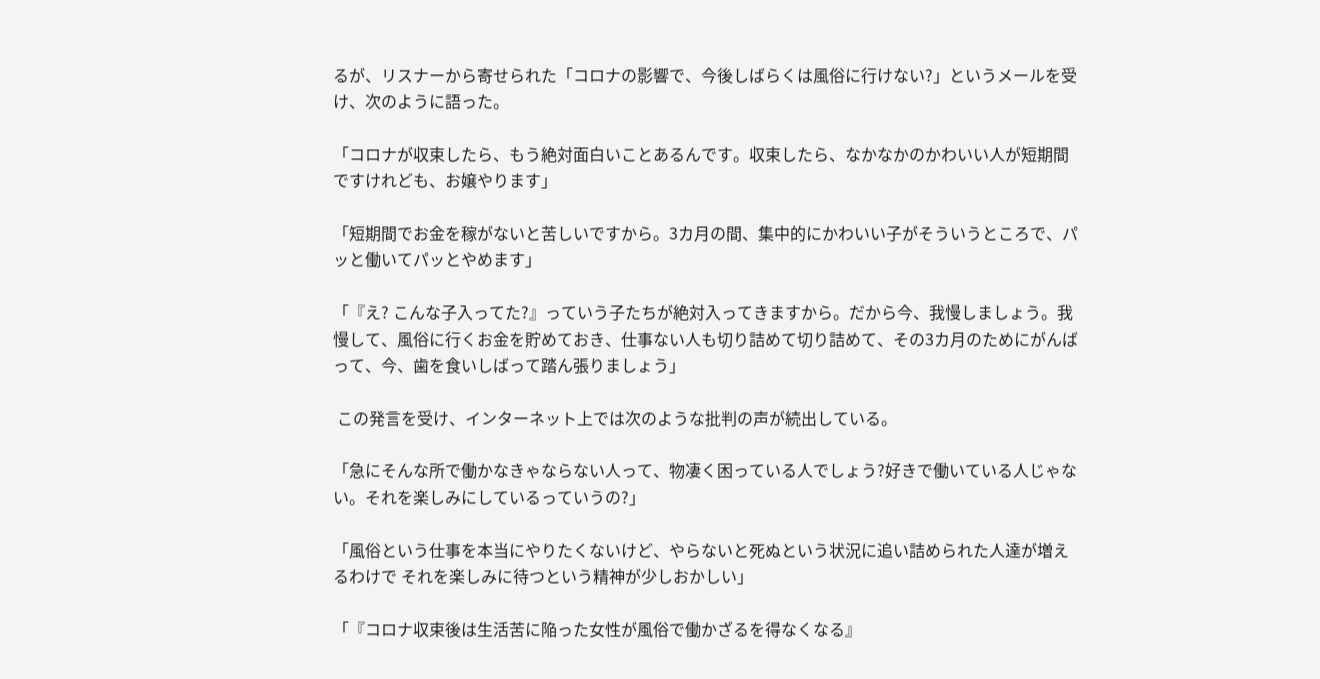るが、リスナーから寄せられた「コロナの影響で、今後しばらくは風俗に行けない?」というメールを受け、次のように語った。

「コロナが収束したら、もう絶対面白いことあるんです。収束したら、なかなかのかわいい人が短期間ですけれども、お嬢やります」

「短期間でお金を稼がないと苦しいですから。3カ月の間、集中的にかわいい子がそういうところで、パッと働いてパッとやめます」

「『え? こんな子入ってた?』っていう子たちが絶対入ってきますから。だから今、我慢しましょう。我慢して、風俗に行くお金を貯めておき、仕事ない人も切り詰めて切り詰めて、その3カ月のためにがんばって、今、歯を食いしばって踏ん張りましょう」

 この発言を受け、インターネット上では次のような批判の声が続出している。

「急にそんな所で働かなきゃならない人って、物凄く困っている人でしょう?好きで働いている人じゃない。それを楽しみにしているっていうの?」

「風俗という仕事を本当にやりたくないけど、やらないと死ぬという状況に追い詰められた人達が増えるわけで それを楽しみに待つという精神が少しおかしい」

「『コロナ収束後は生活苦に陥った女性が風俗で働かざるを得なくなる』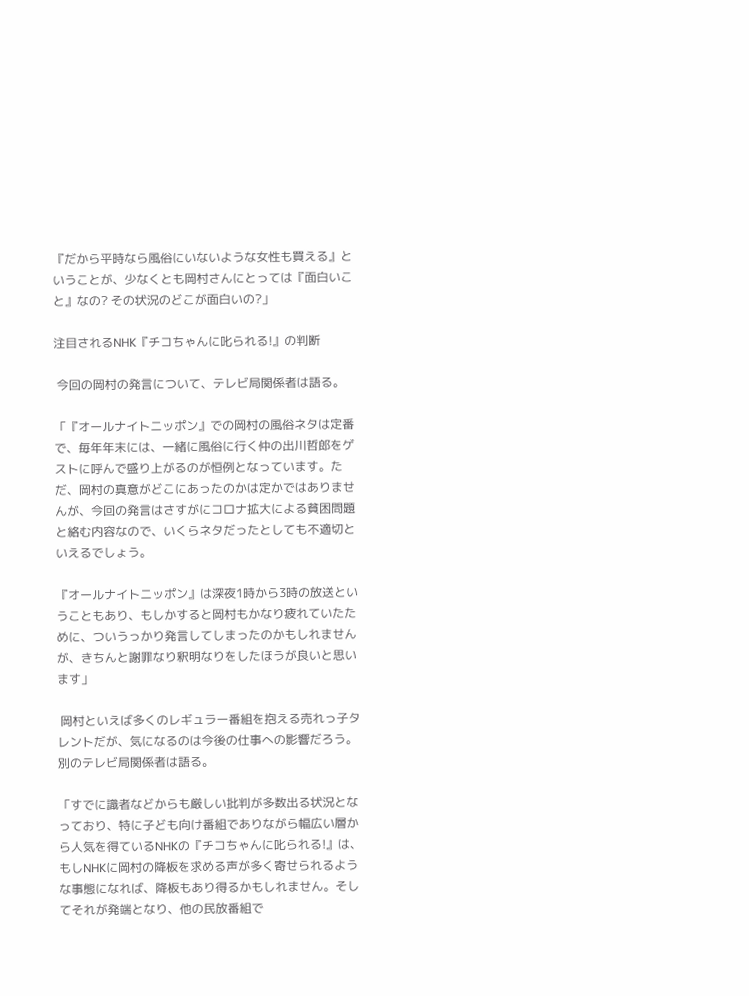『だから平時なら風俗にいないような女性も買える』ということが、少なくとも岡村さんにとっては『面白いこと』なの? その状況のどこが面白いの?」

注目されるNHK『チコちゃんに叱られる!』の判断

 今回の岡村の発言について、テレビ局関係者は語る。

「『オールナイトニッポン』での岡村の風俗ネタは定番で、毎年年末には、一緒に風俗に行く仲の出川哲郎をゲストに呼んで盛り上がるのが恒例となっています。ただ、岡村の真意がどこにあったのかは定かではありませんが、今回の発言はさすがにコロナ拡大による貧困問題と絡む内容なので、いくらネタだったとしても不適切といえるでしょう。

『オールナイトニッポン』は深夜1時から3時の放送ということもあり、もしかすると岡村もかなり疲れていたために、ついうっかり発言してしまったのかもしれませんが、きちんと謝罪なり釈明なりをしたほうが良いと思います」

 岡村といえば多くのレギュラー番組を抱える売れっ子タレントだが、気になるのは今後の仕事への影響だろう。別のテレビ局関係者は語る。

「すでに識者などからも厳しい批判が多数出る状況となっており、特に子ども向け番組でありながら幅広い層から人気を得ているNHKの『チコちゃんに叱られる!』は、もしNHKに岡村の降板を求める声が多く寄せられるような事態になれば、降板もあり得るかもしれません。そしてそれが発端となり、他の民放番組で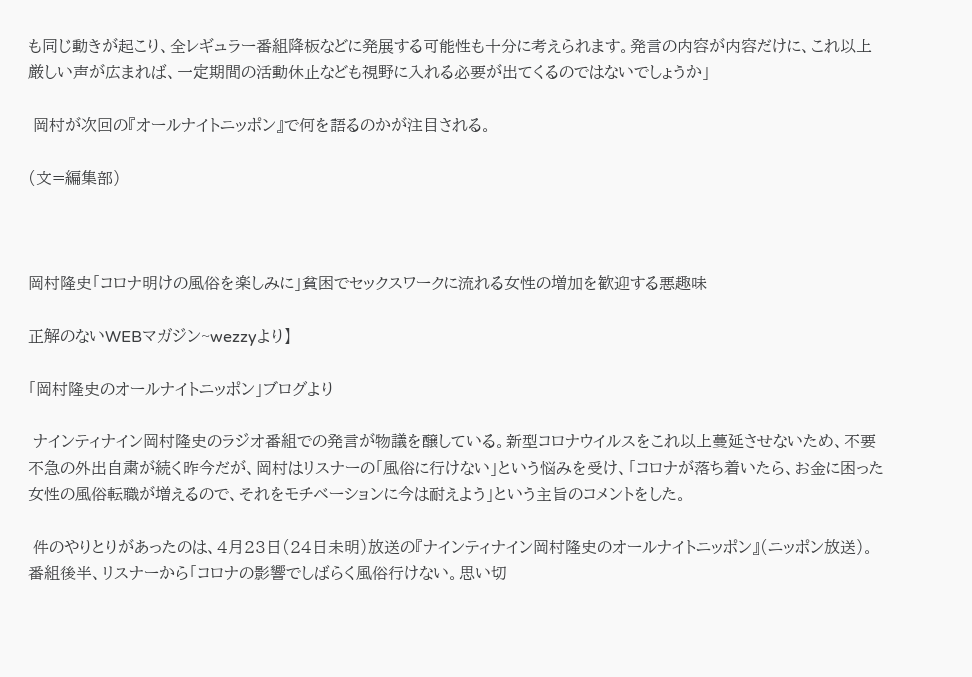も同じ動きが起こり、全レギュラー番組降板などに発展する可能性も十分に考えられます。発言の内容が内容だけに、これ以上厳しい声が広まれば、一定期間の活動休止なども視野に入れる必要が出てくるのではないでしょうか」

 岡村が次回の『オールナイトニッポン』で何を語るのかが注目される。

(文=編集部)



岡村隆史「コロナ明けの風俗を楽しみに」貧困でセックスワークに流れる女性の増加を歓迎する悪趣味

正解のないWEBマガジン~wezzyより】

「岡村隆史のオールナイトニッポン」ブログより

 ナインティナイン岡村隆史のラジオ番組での発言が物議を醸している。新型コロナウイルスをこれ以上蔓延させないため、不要不急の外出自粛が続く昨今だが、岡村はリスナーの「風俗に行けない」という悩みを受け、「コロナが落ち着いたら、お金に困った女性の風俗転職が増えるので、それをモチベーションに今は耐えよう」という主旨のコメントをした。

 件のやりとりがあったのは、4月23日(24日未明)放送の『ナインティナイン岡村隆史のオールナイトニッポン』(ニッポン放送)。番組後半、リスナーから「コロナの影響でしばらく風俗行けない。思い切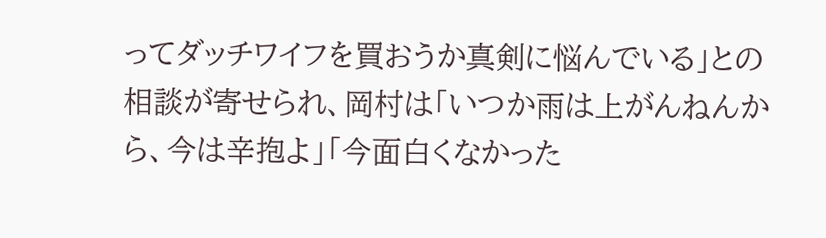ってダッチワイフを買おうか真剣に悩んでいる」との相談が寄せられ、岡村は「いつか雨は上がんねんから、今は辛抱よ」「今面白くなかった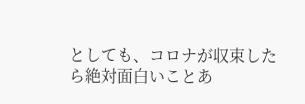としても、コロナが収束したら絶対面白いことあ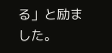る」と励ました。